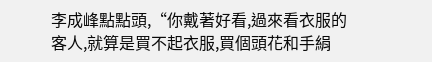李成峰點點頭,“你戴著好看,過來看衣服的客人,就算是買不起衣服,買個頭花和手絹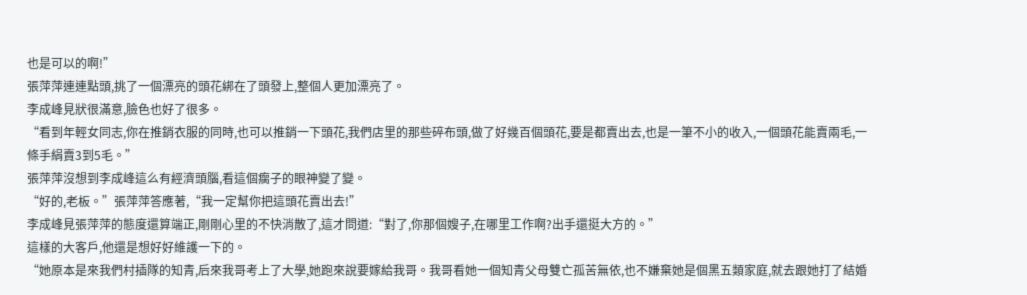也是可以的啊!”
張萍萍連連點頭,挑了一個漂亮的頭花綁在了頭發上,整個人更加漂亮了。
李成峰見狀很滿意,臉色也好了很多。
“看到年輕女同志,你在推銷衣服的同時,也可以推銷一下頭花,我們店里的那些碎布頭,做了好幾百個頭花,要是都賣出去,也是一筆不小的收入,一個頭花能賣兩毛,一條手絹賣3到5毛。”
張萍萍沒想到李成峰這么有經濟頭腦,看這個瘸子的眼神變了變。
“好的,老板。”張萍萍答應著,“我一定幫你把這頭花賣出去!”
李成峰見張萍萍的態度還算端正,剛剛心里的不快消散了,這才問道:“對了,你那個嫂子,在哪里工作啊?出手還挺大方的。”
這樣的大客戶,他還是想好好維護一下的。
“她原本是來我們村插隊的知青,后來我哥考上了大學,她跑來說要嫁給我哥。我哥看她一個知青父母雙亡孤苦無依,也不嫌棄她是個黑五類家庭,就去跟她打了結婚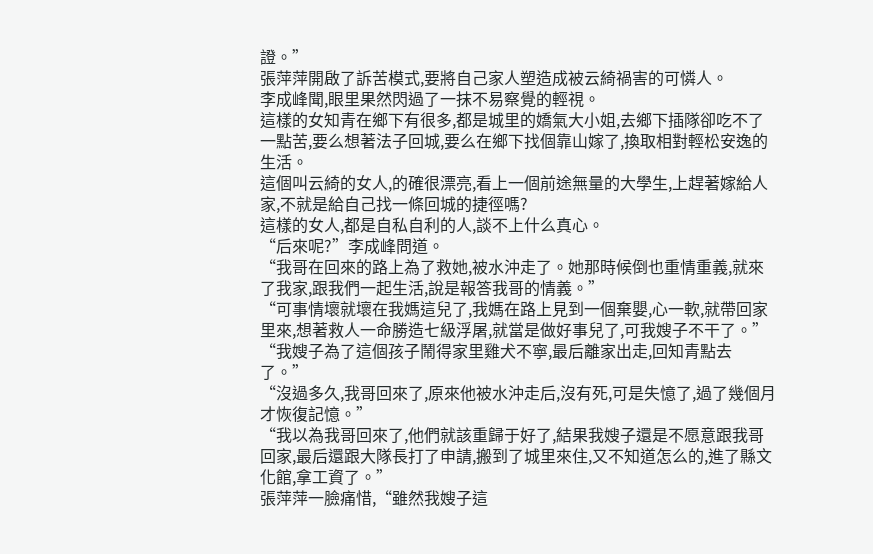證。”
張萍萍開啟了訴苦模式,要將自己家人塑造成被云綺禍害的可憐人。
李成峰聞,眼里果然閃過了一抹不易察覺的輕視。
這樣的女知青在鄉下有很多,都是城里的嬌氣大小姐,去鄉下插隊卻吃不了一點苦,要么想著法子回城,要么在鄉下找個靠山嫁了,換取相對輕松安逸的生活。
這個叫云綺的女人,的確很漂亮,看上一個前途無量的大學生,上趕著嫁給人家,不就是給自己找一條回城的捷徑嗎?
這樣的女人,都是自私自利的人,談不上什么真心。
“后來呢?”李成峰問道。
“我哥在回來的路上為了救她,被水沖走了。她那時候倒也重情重義,就來了我家,跟我們一起生活,說是報答我哥的情義。”
“可事情壞就壞在我媽這兒了,我媽在路上見到一個棄嬰,心一軟,就帶回家里來,想著救人一命勝造七級浮屠,就當是做好事兒了,可我嫂子不干了。”
“我嫂子為了這個孩子鬧得家里雞犬不寧,最后離家出走,回知青點去了。”
“沒過多久,我哥回來了,原來他被水沖走后,沒有死,可是失憶了,過了幾個月才恢復記憶。”
“我以為我哥回來了,他們就該重歸于好了,結果我嫂子還是不愿意跟我哥回家,最后還跟大隊長打了申請,搬到了城里來住,又不知道怎么的,進了縣文化館,拿工資了。”
張萍萍一臉痛惜,“雖然我嫂子這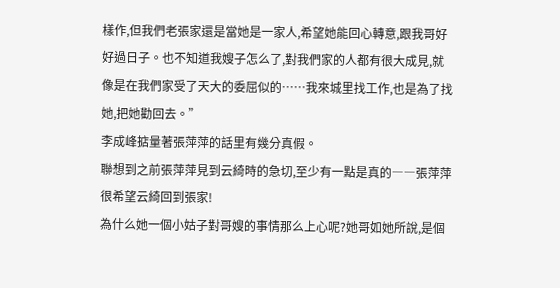樣作,但我們老張家還是當她是一家人,希望她能回心轉意,跟我哥好好過日子。也不知道我嫂子怎么了,對我們家的人都有很大成見,就像是在我們家受了天大的委屈似的……我來城里找工作,也是為了找她,把她勸回去。”
李成峰掂量著張萍萍的話里有幾分真假。
聯想到之前張萍萍見到云綺時的急切,至少有一點是真的――張萍萍很希望云綺回到張家!
為什么她一個小姑子對哥嫂的事情那么上心呢?她哥如她所說,是個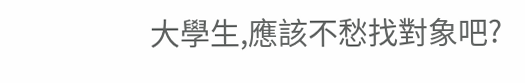大學生,應該不愁找對象吧?